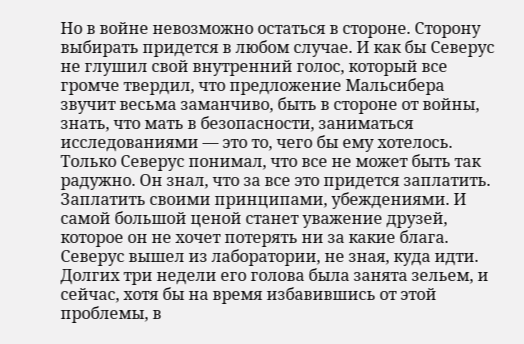Но в войне невозможно остаться в стороне. Сторону выбирать придется в любом случае. И как бы Северус не глушил свой внутренний голос, который все громче твердил, что предложение Мальсибера звучит весьма заманчиво, быть в стороне от войны, знать, что мать в безопасности, заниматься исследованиями — это то, чего бы ему хотелось. Только Северус понимал, что все не может быть так радужно. Он знал, что за все это придется заплатить. Заплатить своими принципами, убеждениями. И самой большой ценой станет уважение друзей, которое он не хочет потерять ни за какие блага.
Северус вышел из лаборатории, не зная, куда идти. Долгих три недели его голова была занята зельем, и сейчас, хотя бы на время избавившись от этой проблемы, в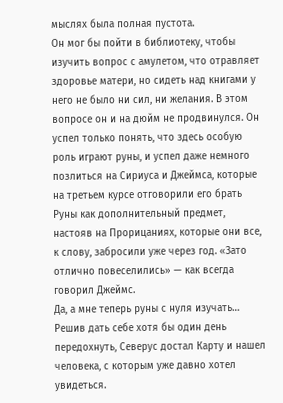мыслях была полная пустота.
Он мог бы пойти в библиотеку, чтобы изучить вопрос с амулетом, что отравляет здоровье матери, но сидеть над книгами у него не было ни сил, ни желания. В этом вопросе он и на дюйм не продвинулся. Он успел только понять, что здесь особую роль играют руны, и успел даже немного позлиться на Сириуса и Джеймса, которые на третьем курсе отговорили его брать Руны как дополнительный предмет, настояв на Прорицаниях, которые они все, к слову, забросили уже через год. «Зато отлично повеселились» — как всегда говорил Джеймс.
Да, а мне теперь руны с нуля изучать…
Решив дать себе хотя бы один день передохнуть, Северус достал Карту и нашел человека, с которым уже давно хотел увидеться.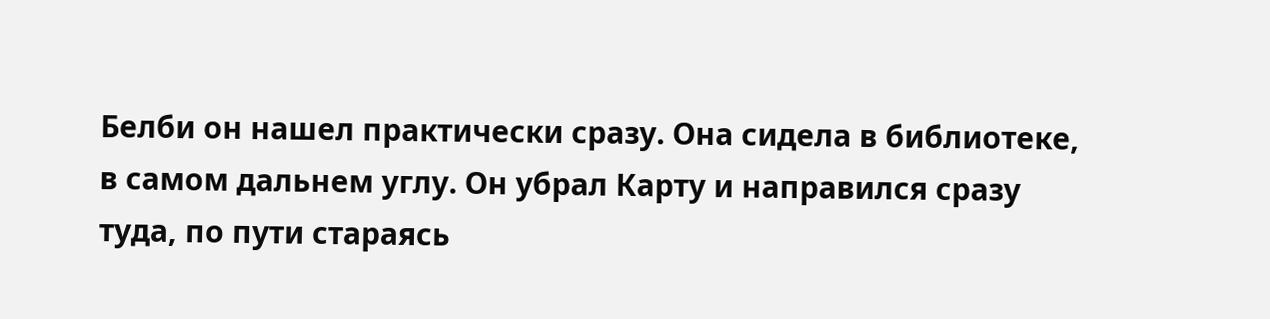Белби он нашел практически сразу. Она сидела в библиотеке, в самом дальнем углу. Он убрал Карту и направился сразу туда, по пути стараясь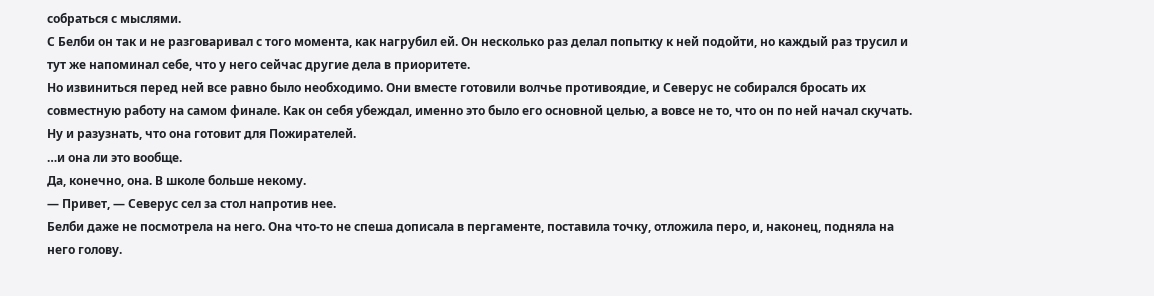собраться с мыслями.
С Белби он так и не разговаривал с того момента, как нагрубил ей. Он несколько раз делал попытку к ней подойти, но каждый раз трусил и тут же напоминал себе, что у него сейчас другие дела в приоритете.
Но извиниться перед ней все равно было необходимо. Они вместе готовили волчье противоядие, и Северус не собирался бросать их совместную работу на самом финале. Как он себя убеждал, именно это было его основной целью, а вовсе не то, что он по ней начал скучать.
Ну и разузнать, что она готовит для Пожирателей.
…и она ли это вообще.
Да, конечно, она. В школе больше некому.
— Привет, — Северус сел за стол напротив нее.
Белби даже не посмотрела на него. Она что-то не спеша дописала в пергаменте, поставила точку, отложила перо, и, наконец, подняла на него голову.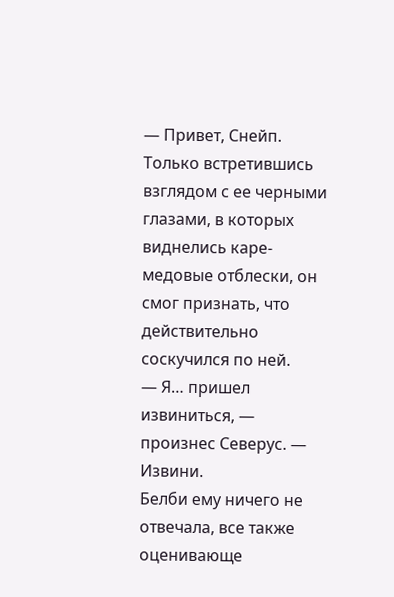— Привет, Снейп.
Только встретившись взглядом с ее черными глазами, в которых виднелись каре-медовые отблески, он смог признать, что действительно соскучился по ней.
— Я… пришел извиниться, — произнес Северус. — Извини.
Белби ему ничего не отвечала, все также оценивающе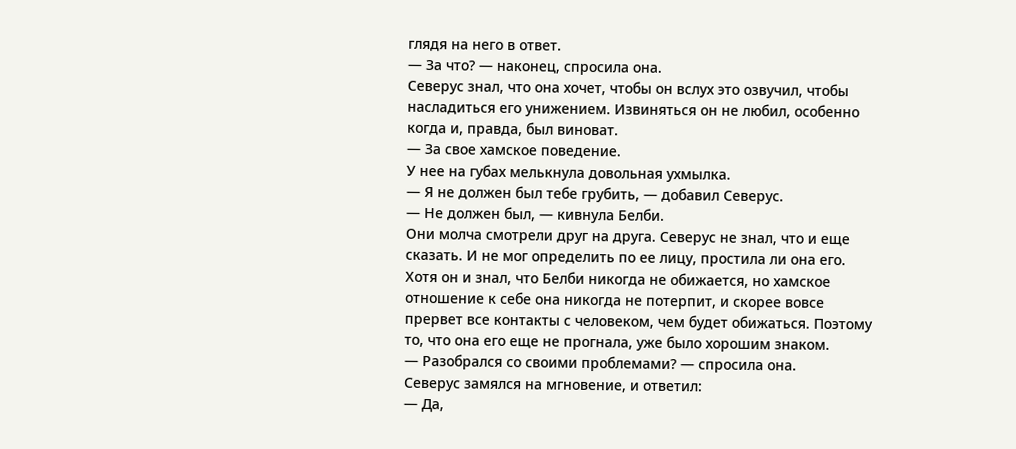глядя на него в ответ.
— За что? — наконец, спросила она.
Северус знал, что она хочет, чтобы он вслух это озвучил, чтобы насладиться его унижением. Извиняться он не любил, особенно когда и, правда, был виноват.
— За свое хамское поведение.
У нее на губах мелькнула довольная ухмылка.
— Я не должен был тебе грубить, — добавил Северус.
— Не должен был, — кивнула Белби.
Они молча смотрели друг на друга. Северус не знал, что и еще сказать. И не мог определить по ее лицу, простила ли она его. Хотя он и знал, что Белби никогда не обижается, но хамское отношение к себе она никогда не потерпит, и скорее вовсе прервет все контакты с человеком, чем будет обижаться. Поэтому то, что она его еще не прогнала, уже было хорошим знаком.
— Разобрался со своими проблемами? — спросила она.
Северус замялся на мгновение, и ответил:
— Да,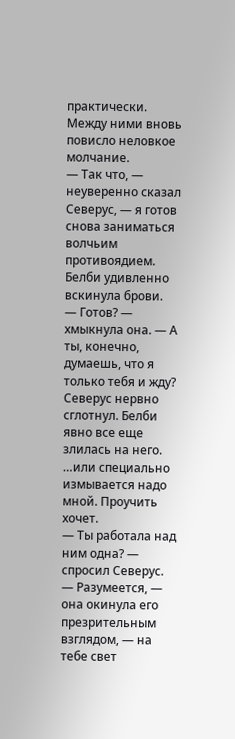практически.
Между ними вновь повисло неловкое молчание.
— Так что, — неуверенно сказал Северус, — я готов снова заниматься волчьим противоядием.
Белби удивленно вскинула брови.
— Готов? — хмыкнула она. — А ты, конечно, думаешь, что я только тебя и жду?
Северус нервно сглотнул. Белби явно все еще злилась на него.
…или специально измывается надо мной. Проучить хочет.
— Ты работала над ним одна? — спросил Северус.
— Разумеется, — она окинула его презрительным взглядом, — на тебе свет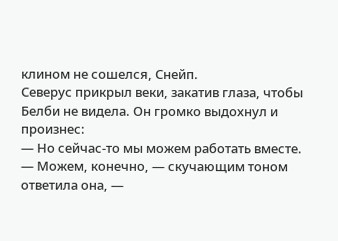клином не сошелся, Снейп.
Северус прикрыл веки, закатив глаза, чтобы Белби не видела. Он громко выдохнул и произнес:
— Но сейчас-то мы можем работать вместе.
— Можем, конечно, — скучающим тоном ответила она, —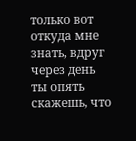только вот откуда мне знать, вдруг через день ты опять скажешь, что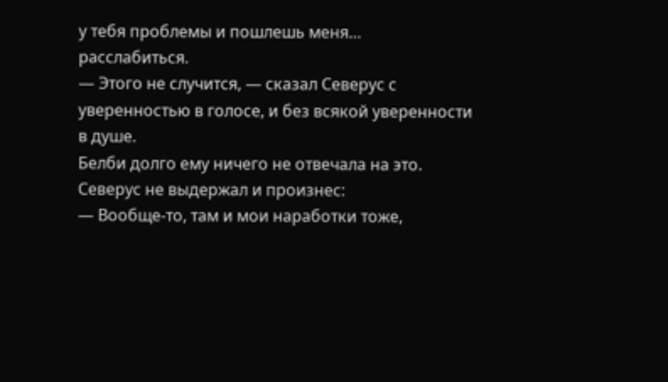у тебя проблемы и пошлешь меня… расслабиться.
— Этого не случится, — сказал Северус с уверенностью в голосе, и без всякой уверенности в душе.
Белби долго ему ничего не отвечала на это. Северус не выдержал и произнес:
— Вообще-то, там и мои наработки тоже,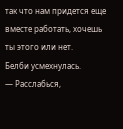так что нам придется еще вместе работать, хочешь ты этого или нет.
Белби усмехнулась.
— Расслабься,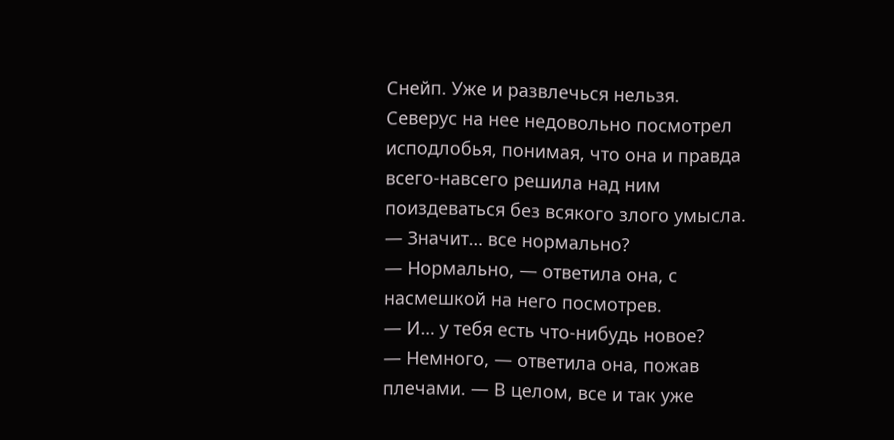Снейп. Уже и развлечься нельзя.
Северус на нее недовольно посмотрел исподлобья, понимая, что она и правда всего-навсего решила над ним поиздеваться без всякого злого умысла.
— Значит… все нормально?
— Нормально, — ответила она, с насмешкой на него посмотрев.
— И… у тебя есть что-нибудь новое?
— Немного, — ответила она, пожав плечами. — В целом, все и так уже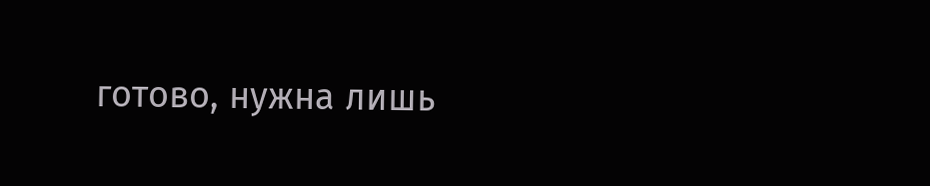готово, нужна лишь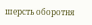шерсть оборотня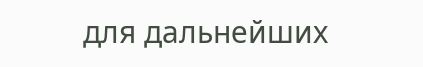для дальнейших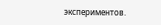экспериментов.